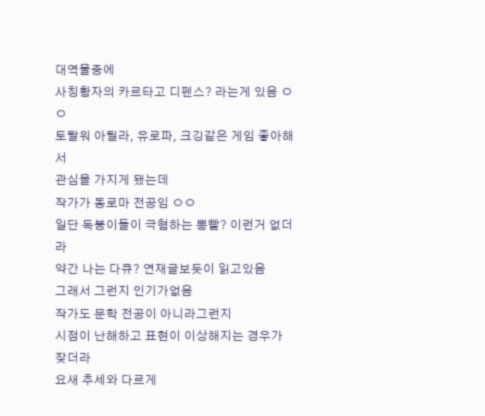대역물중에
사칭황자의 카르타고 디펜스? 라는게 있음 ㅇㅇ
토탈워 아틸라, 유로파, 크깅같은 게임 좋아해서
관심을 가지게 됐는데
작가가 동로마 전공임 ㅇㅇ
일단 독붕이들이 극혐하는 뽕빨? 이런거 없더라
약간 나는 다큐? 연재글보듯이 읽고있음
그래서 그런지 인기가없음
작가도 문학 전공이 아니라그런지
시점이 난해하고 표현이 이상해지는 경우가 잦더라
요새 추세와 다르게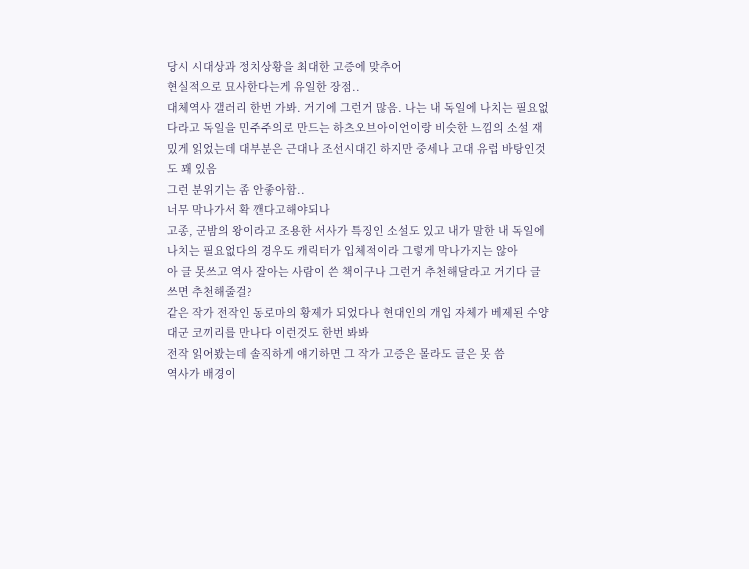당시 시대상과 정치상황을 최대한 고증에 맞추어
현실적으로 묘사한다는게 유일한 장점..
대체역사 갤러리 한번 가봐. 거기에 그런거 많음. 나는 내 독일에 나치는 필요없다라고 독일을 민주주의로 만드는 하츠오브아이언이랑 비슷한 느낌의 소설 재밌게 읽었는데 대부분은 근대나 조선시대긴 하지만 중세나 고대 유럽 바탕인것도 꽤 있음
그런 분위기는 좀 안좋아함..
너무 막나가서 확 깬다고해야되나
고종, 군밤의 왕이라고 조용한 서사가 특징인 소설도 있고 내가 말한 내 독일에 나치는 필요없다의 경우도 캐릭터가 입체적이라 그렇게 막나가지는 않아
아 글 못쓰고 역사 잘아는 사람이 쓴 책이구나 그런거 추천해달라고 거기다 글 쓰면 추천해줄걸?
같은 작가 전작인 동로마의 황제가 되었다나 현대인의 개입 자체가 베제된 수양대군 코끼리를 만나다 이런것도 한번 봐봐
전작 읽어봤는데 솔직하게 얘기하면 그 작가 고증은 몰라도 글은 못 씀
역사가 배경이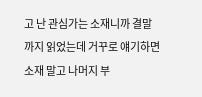고 난 관심가는 소재니까 결말까지 읽었는데 거꾸로 얘기하면 소재 말고 나머지 부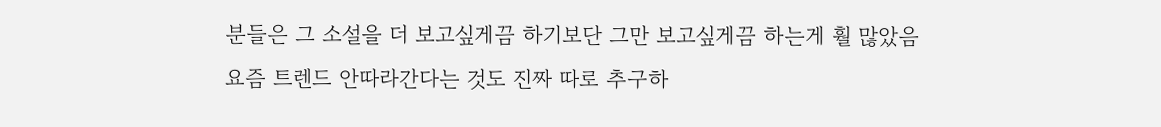분들은 그 소설을 더 보고싶게끔 하기보단 그만 보고싶게끔 하는게 훨 많았음
요즘 트렌드 안따라간다는 것도 진짜 따로 추구하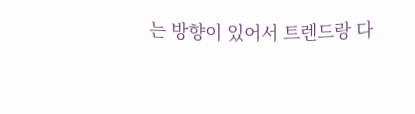는 방향이 있어서 트렌드랑 다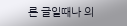른 글일때나 의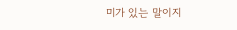미가 있는 말이지